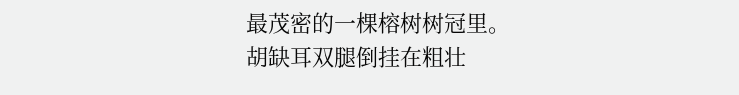最茂密的一棵榕树树冠里。
胡缺耳双腿倒挂在粗壮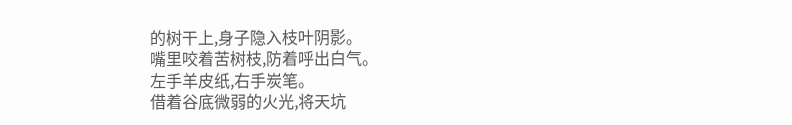的树干上,身子隐入枝叶阴影。
嘴里咬着苦树枝,防着呼出白气。
左手羊皮纸,右手炭笔。
借着谷底微弱的火光,将天坑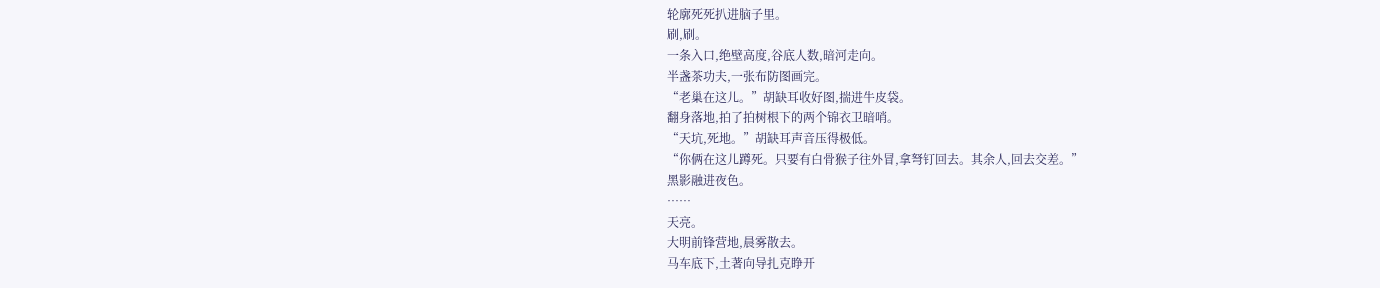轮廓死死扒进脑子里。
刷,刷。
一条入口,绝壁高度,谷底人数,暗河走向。
半盏茶功夫,一张布防图画完。
“老巢在这儿。”胡缺耳收好图,揣进牛皮袋。
翻身落地,拍了拍树根下的两个锦衣卫暗哨。
“天坑,死地。”胡缺耳声音压得极低。
“你俩在这儿蹲死。只要有白骨猴子往外冒,拿弩钉回去。其余人,回去交差。”
黑影融进夜色。
……
天亮。
大明前锋营地,晨雾散去。
马车底下,土著向导扎克睁开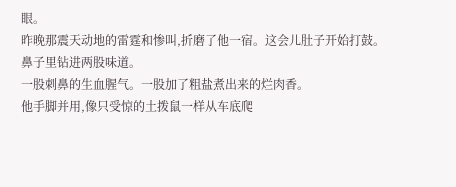眼。
昨晚那震天动地的雷霆和惨叫,折磨了他一宿。这会儿肚子开始打鼓。
鼻子里钻进两股味道。
一股刺鼻的生血腥气。一股加了粗盐煮出来的烂肉香。
他手脚并用,像只受惊的土拨鼠一样从车底爬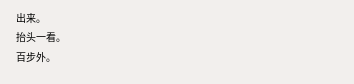出来。
抬头一看。
百步外。